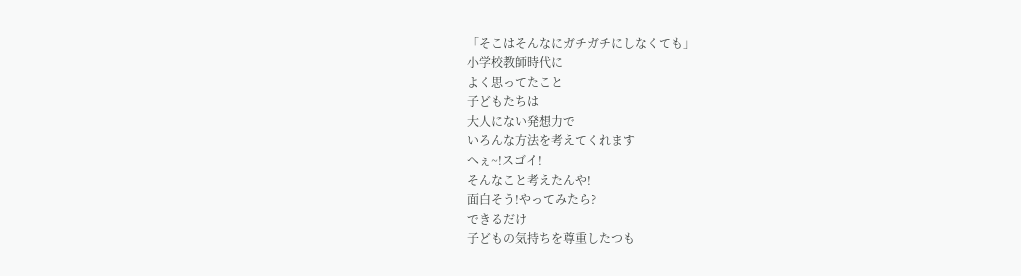「そこはそんなにガチガチにしなくても」
小学校教師時代に
よく思ってたこと
子どもたちは
大人にない発想力で
いろんな方法を考えてくれます
へぇ~!スゴイ!
そんなこと考えたんや!
面白そう!やってみたら?
できるだけ
子どもの気持ちを尊重したつも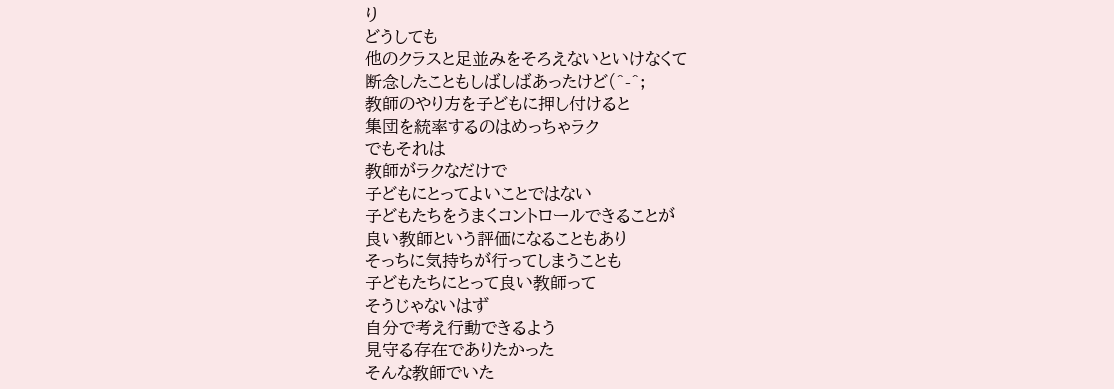り
どうしても
他のクラスと足並みをそろえないといけなくて
断念したこともしばしばあったけど(^-^;
教師のやり方を子どもに押し付けると
集団を統率するのはめっちゃラク
でもそれは
教師がラクなだけで
子どもにとってよいことではない
子どもたちをうまくコントロールできることが
良い教師という評価になることもあり
そっちに気持ちが行ってしまうことも
子どもたちにとって良い教師って
そうじゃないはず
自分で考え行動できるよう
見守る存在でありたかった
そんな教師でいた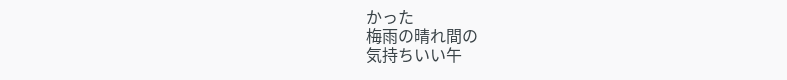かった
梅雨の晴れ間の
気持ちいい午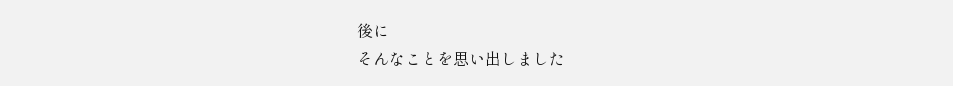後に
そんなことを思い出しました